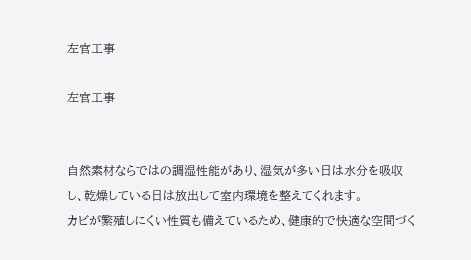左官工事

左官工事


自然素材ならではの調湿性能があり、湿気が多い日は水分を吸収し、乾燥している日は放出して室内環境を整えてくれます。
カビが繁殖しにくい性質も備えているため、健康的で快適な空間づく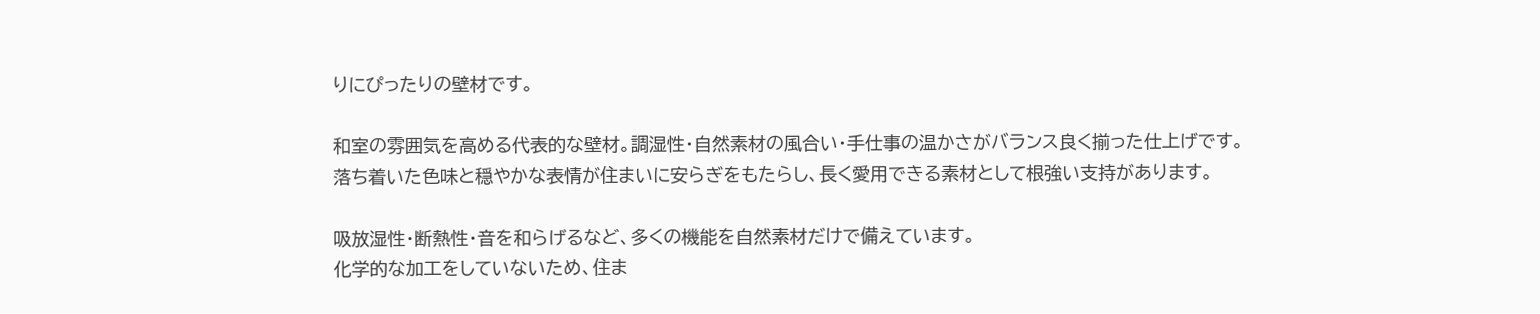りにぴったりの壁材です。

和室の雰囲気を高める代表的な壁材。調湿性・自然素材の風合い・手仕事の温かさがバランス良く揃った仕上げです。
落ち着いた色味と穏やかな表情が住まいに安らぎをもたらし、長く愛用できる素材として根強い支持があります。

吸放湿性・断熱性・音を和らげるなど、多くの機能を自然素材だけで備えています。
化学的な加工をしていないため、住ま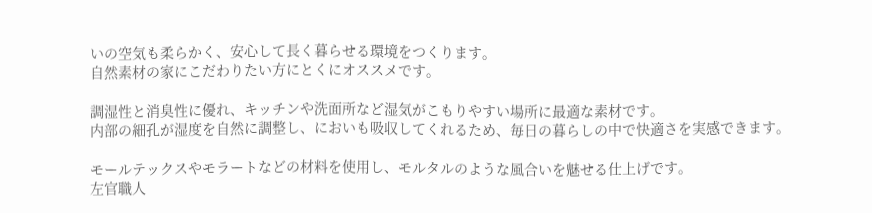いの空気も柔らかく、安心して長く暮らせる環境をつくります。
自然素材の家にこだわりたい方にとくにオススメです。

調湿性と消臭性に優れ、キッチンや洗面所など湿気がこもりやすい場所に最適な素材です。
内部の細孔が湿度を自然に調整し、においも吸収してくれるため、毎日の暮らしの中で快適さを実感できます。

モールテックスやモラートなどの材料を使用し、モルタルのような風合いを魅せる仕上げです。
左官職人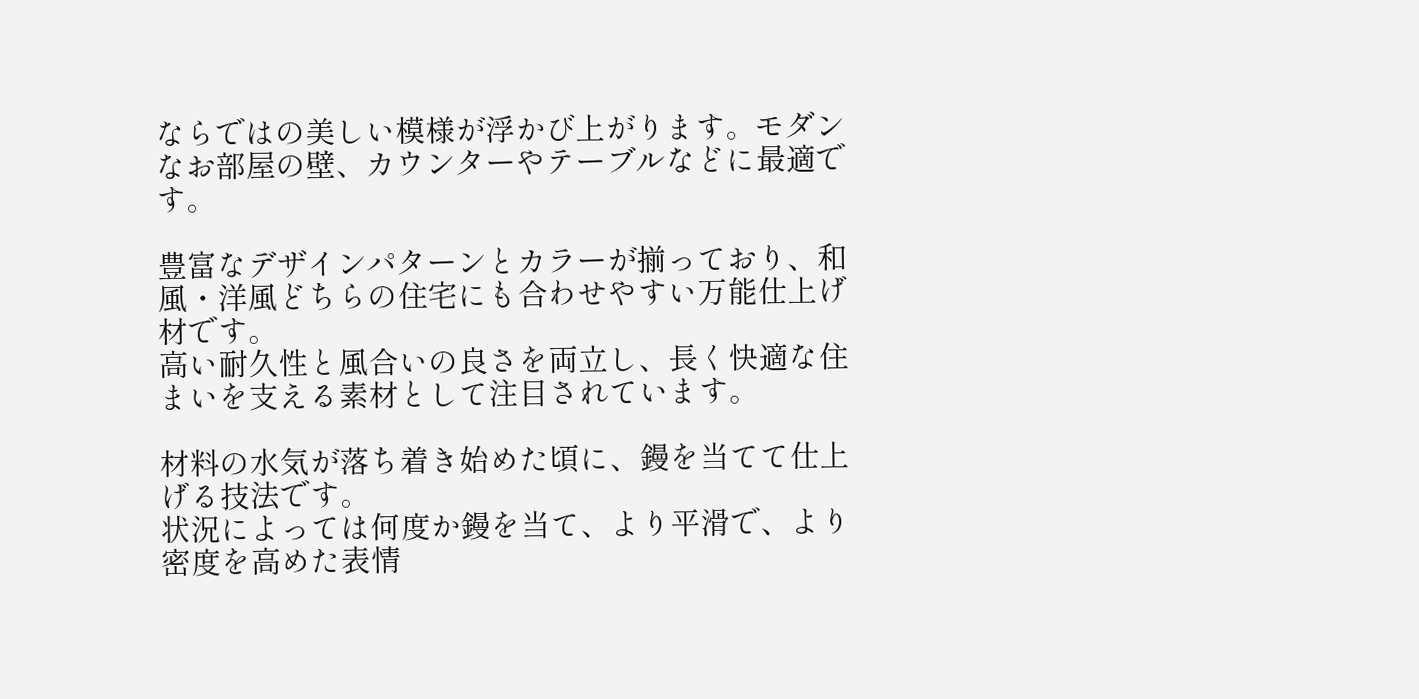ならではの美しい模様が浮かび上がります。モダンなお部屋の壁、カウンターやテーブルなどに最適です。

豊富なデザインパターンとカラーが揃っており、和風・洋風どちらの住宅にも合わせやすい万能仕上げ材です。
高い耐久性と風合いの良さを両立し、長く快適な住まいを支える素材として注目されています。

材料の水気が落ち着き始めた頃に、鏝を当てて仕上げる技法です。
状況によっては何度か鏝を当て、より平滑で、より密度を高めた表情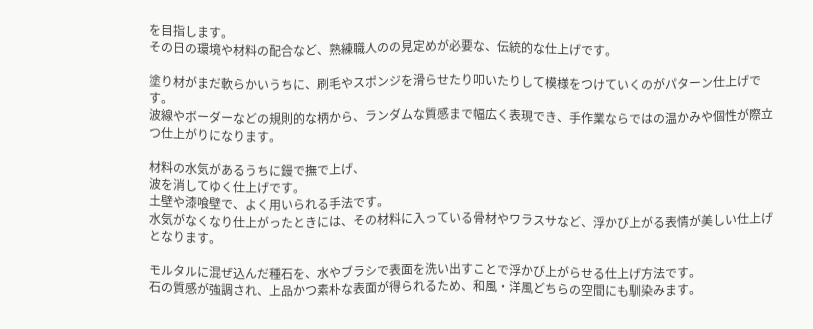を目指します。
その日の環境や材料の配合など、熟練職人のの見定めが必要な、伝統的な仕上げです。

塗り材がまだ軟らかいうちに、刷毛やスポンジを滑らせたり叩いたりして模様をつけていくのがパターン仕上げです。
波線やボーダーなどの規則的な柄から、ランダムな質感まで幅広く表現でき、手作業ならではの温かみや個性が際立つ仕上がりになります。

材料の水気があるうちに鏝で撫で上げ、
波を消してゆく仕上げです。
土壁や漆喰壁で、よく用いられる手法です。
水気がなくなり仕上がったときには、その材料に入っている骨材やワラスサなど、浮かび上がる表情が美しい仕上げとなります。

モルタルに混ぜ込んだ種石を、水やブラシで表面を洗い出すことで浮かび上がらせる仕上げ方法です。
石の質感が強調され、上品かつ素朴な表面が得られるため、和風・洋風どちらの空間にも馴染みます。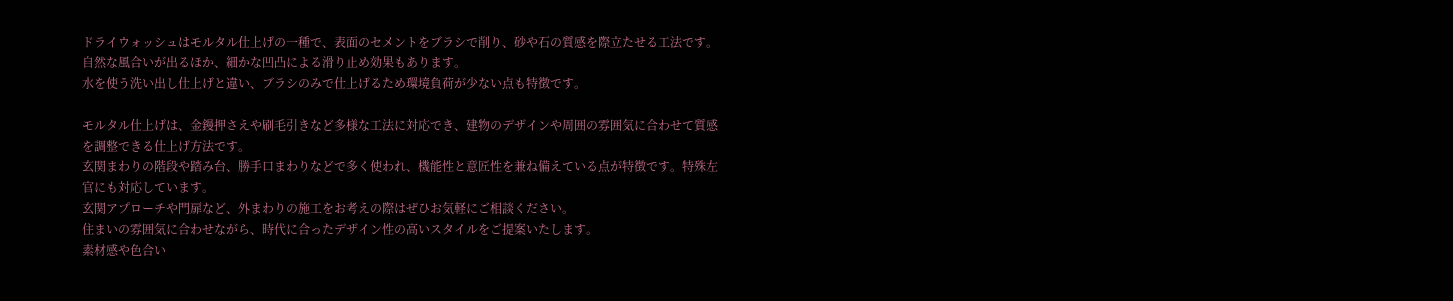ドライウォッシュはモルタル仕上げの一種で、表面のセメントをブラシで削り、砂や石の質感を際立たせる工法です。
自然な風合いが出るほか、細かな凹凸による滑り止め効果もあります。
水を使う洗い出し仕上げと違い、ブラシのみで仕上げるため環境負荷が少ない点も特徴です。

モルタル仕上げは、金鏝押さえや刷毛引きなど多様な工法に対応でき、建物のデザインや周囲の雰囲気に合わせて質感を調整できる仕上げ方法です。
玄関まわりの階段や踏み台、勝手口まわりなどで多く使われ、機能性と意匠性を兼ね備えている点が特徴です。特殊左官にも対応しています。
玄関アプローチや門扉など、外まわりの施工をお考えの際はぜひお気軽にご相談ください。
住まいの雰囲気に合わせながら、時代に合ったデザイン性の高いスタイルをご提案いたします。
素材感や色合い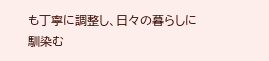も丁寧に調整し、日々の暮らしに馴染む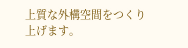上質な外構空間をつくり上げます。